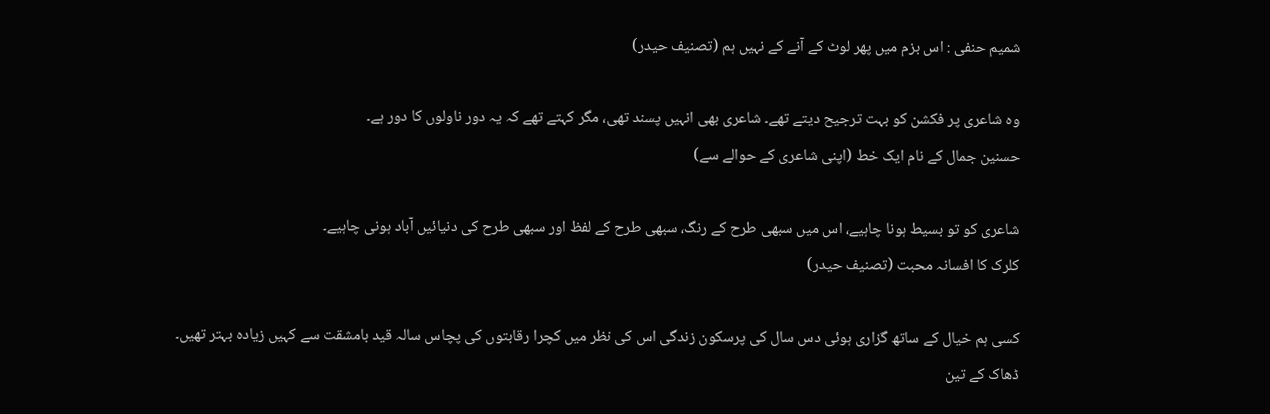شمیم حنفی : اس بزم میں پھر لوٹ کے آنے کے نہیں ہم (تصنیف حیدر)

وہ شاعری پر فکشن کو بہت ترجیح دیتے تھے۔ شاعری بھی انہیں پسند تھی، مگر کہتے تھے کہ یہ دور ناولوں کا دور ہے۔
حسنین جمال کے نام ایک خط (اپنی شاعری کے حوالے سے)

شاعری کو تو بسیط ہونا چاہیے، اس میں سبھی طرح کے رنگ، سبھی طرح کے لفظ اور سبھی طرح کی دنیائیں آباد ہونی چاہیے۔
کلرک کا افسانہ محبت (تصنیف حیدر)

کسی ہم خیال کے ساتھ گزاری ہوئی دس سال کی پرسکون زندگی اس کی نظر میں کچرا رقابتوں کی پچاس سالہ قید بامشقت سے کہیں زیادہ بہتر تھیں۔
ڈھاک کے تین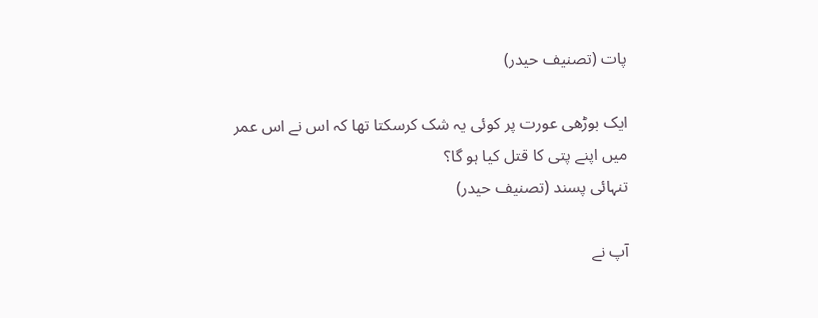پات (تصنیف حیدر)

ایک بوڑھی عورت پر کوئی یہ شک کرسکتا تھا کہ اس نے اس عمر میں اپنے پتی کا قتل کیا ہو گا؟
تنہائی پسند (تصنیف حیدر)

آپ نے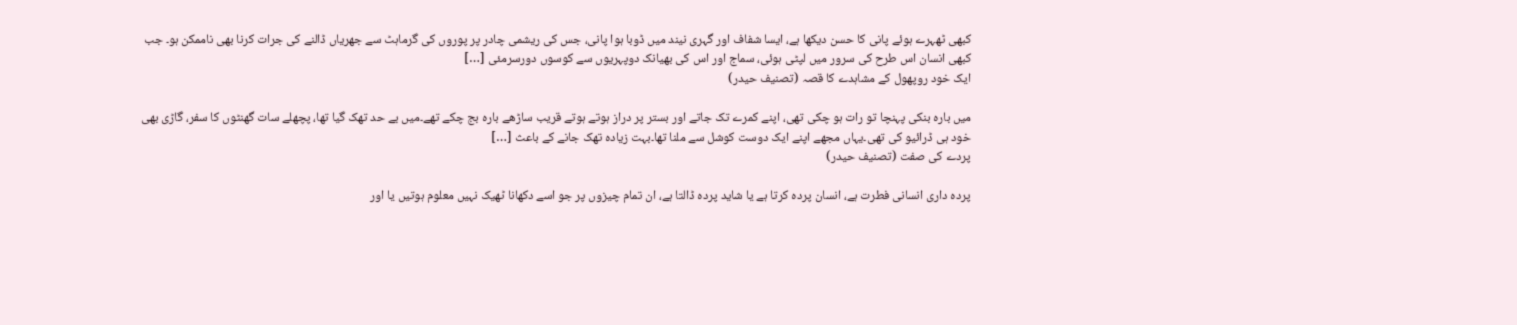کبھی ٹھہرے ہوئے پانی کا حسن دیکھا ہے، ایسا شفاف اور گہری نیند میں ڈوبا ہوا پانی، جس کی ریشمی چادر پر پوروں کی گرماہٹ سے جھریاں ڈالنے کی جرات کرنا بھی ناممکن ہو۔ جب کبھی انسان اس طرح کی سرور میں لپٹی ہوئی، سماج اور اس کی بھیانک دوپہریوں سے کوسوں دورسرمئی […]
ایک خود روپھول کے مشاہدے کا قصہ (تصنیف حیدر)

میں بارہ بنکی پہنچا تو رات ہو چکی تھی، اپنے کمرے تک جاتے اور بستر پر دراز ہوتے ہوتے قریب ساڑھے بارہ بج چکے تھے۔میں بے حد تھک گیا تھا، پچھلے سات گھنٹوں کا سفر، گاڑی بھی خود ہی ڈرائیو کی تھی۔یہاں مجھے اپنے ایک دوست کوشل سے ملنا تھا۔بہت زیادہ تھک جانے کے باعث […]
پردے کی صفت (تصنیف حیدر)

پردہ داری انسانی فطرت ہے، انسان پردہ کرتا ہے یا شاید پردہ ڈالتا ہے، ان تمام چیزوں پر جو اسے دکھانا ٹھیک نہیں معلوم ہوتیں یا اور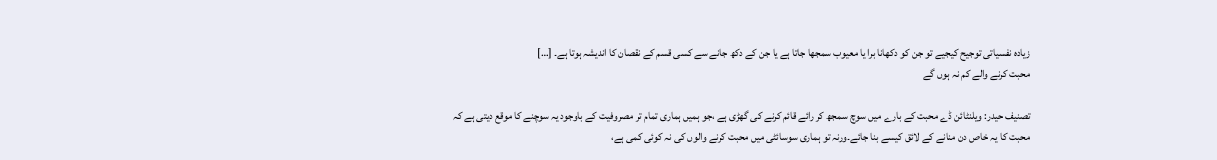زیادہ نفسیاتی توجیح کیجیے تو جن کو دکھانا برا یا معیوب سمجھا جاتا ہے یا جن کے دکھ جانے سے کسی قسم کے نقصان کا اندیشہ ہوتا ہے۔ […]
محبت کرنے والے کم نہ ہوں گے

تصنیف حیدر: ویلنٹائن ڈے محبت کے بارے میں سوچ سمجھ کر رائے قائم کرنے کی گھڑی ہے ،جو ہمیں ہماری تمام تر مصروفیت کے باوجود یہ سوچنے کا موقع دیتی ہے کہ محبت کا یہ خاص دن منانے کے لائق کیسے بنا جائے۔ورنہ تو ہماری سوسائٹی میں محبت کرنے والوں کی نہ کوئی کمی ہے،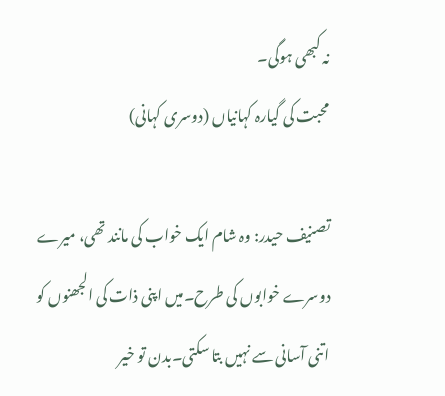نہ کبھی ہوگی۔
محبت کی گیارہ کہانیاں (دوسری کہانی)

تصنیف حیدر: وہ شام ایک خواب کی مانند تھی، میرے دوسرے خوابوں کی طرح۔میں اپنی ذات کی الجھنوں کو اتنی آسانی سے نہیں بتا سکتی۔بدن تو خیر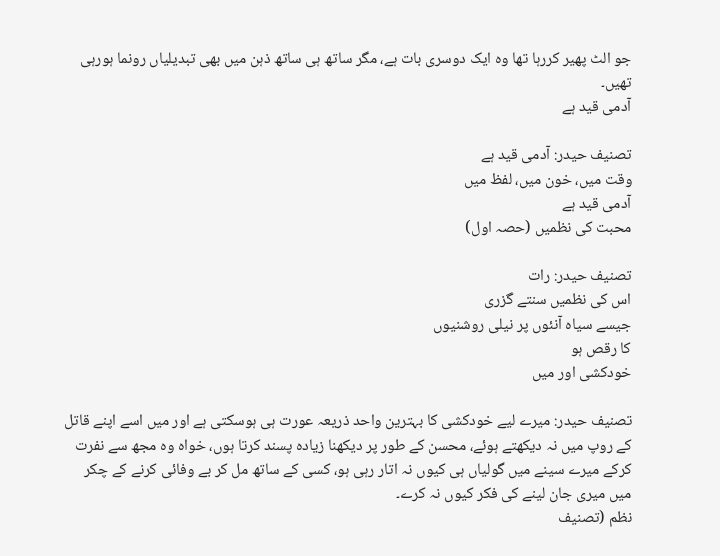جو الٹ پھیر کررہا تھا وہ ایک دوسری بات ہے، مگر ساتھ ہی ساتھ ذہن میں بھی تبدیلیاں رونما ہورہی تھیں۔
آدمی قید ہے

تصنیف حیدر: آدمی قید ہے
وقت میں، خون میں، لفظ میں
آدمی قید ہے
محبت کی نظمیں (حصہ اول)

تصنیف حیدر: رات
اس کی نظمیں سنتے گزری
جیسے سیاہ آنئوں پر نیلی روشنیوں
کا رقص ہو
خودکشی اور میں

تصنیف حیدر: میرے لیے خودکشی کا بہترین واحد ذریعہ عورت ہی ہوسکتی ہے اور میں اسے اپنے قاتل کے روپ میں نہ دیکھتے ہوئے، محسن کے طور پر دیکھنا زیادہ پسند کرتا ہوں، خواہ وہ مجھ سے نفرت کرکے میرے سینے میں گولیاں ہی کیوں نہ اتار رہی ہو، کسی کے ساتھ مل کر بے وفائی کرنے کے چکر میں میری جان لینے کی فکر کیوں نہ کرے۔
نظم (تصنیف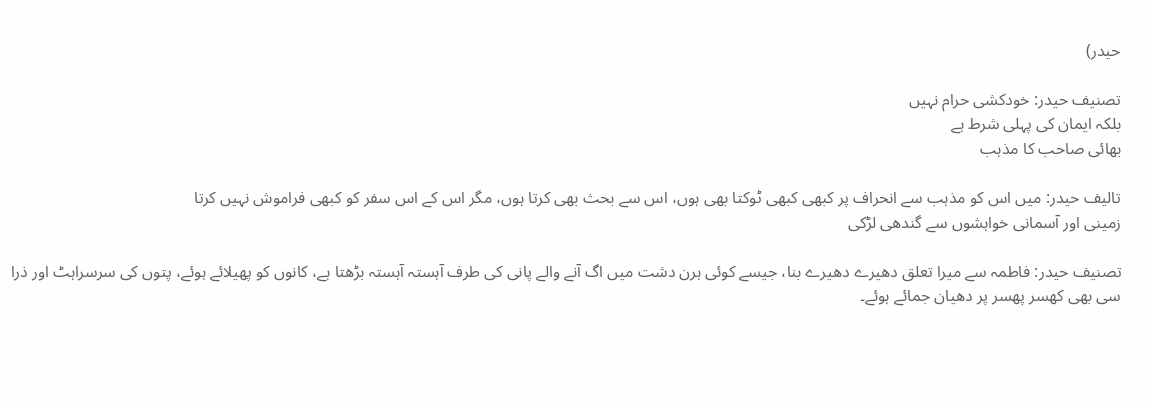حیدر)

تصنیف حیدر: خودکشی حرام نہیں
بلکہ ایمان کی پہلی شرط ہے
بھائی صاحب کا مذہب

تالیف حیدر: میں اس کو مذہب سے انحراف پر کبھی کبھی ٹوکتا بھی ہوں، اس سے بحث بھی کرتا ہوں، مگر اس کے اس سفر کو کبھی فراموش نہیں کرتا
زمینی اور آسمانی خواہشوں سے گندھی لڑکی

تصنیف حیدر: فاطمہ سے میرا تعلق دھیرے دھیرے بنا، جیسے کوئی ہرن دشت میں اگ آنے والے پانی کی طرف آہستہ آہستہ بڑھتا ہے، کانوں کو پھیلائے ہوئے، پتوں کی سرسراہٹ اور ذرا سی بھی کھسر پھسر پر دھیان جمائے ہوئے۔